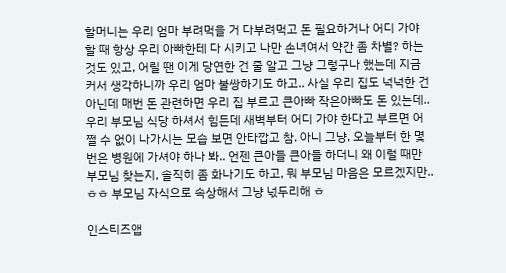할머니는 우리 엄마 부려먹을 거 다부려먹고 돈 필요하거나 어디 가야 할 때 항상 우리 아빠한테 다 시키고 나만 손녀여서 약간 좀 차별? 하는 것도 있고, 어릴 땐 이게 당연한 건 줄 알고 그냥 그렇구나 했는데 지금 커서 생각하니까 우리 엄마 불쌍하기도 하고.. 사실 우리 집도 넉넉한 건 아닌데 매번 돈 관련하면 우리 집 부르고 큰아빠 작은아빠도 돈 있는데.. 우리 부모님 식당 하셔서 힘든데 새벽부터 어디 가야 한다고 부르면 어쩔 수 없이 나가시는 모습 보면 안타깝고 참. 아니 그냥, 오늘부터 한 몇 번은 병원에 가셔야 하나 봐.. 언젠 큰아들 큰아들 하더니 왜 이럴 때만 부모님 찾는지, 솔직히 좀 화나기도 하고, 뭐 부모님 마음은 모르겠지만..ㅎㅎ 부모님 자식으로 속상해서 그냥 넋두리해 ㅎ

인스티즈앱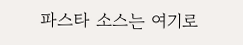파스타 소스는 여기로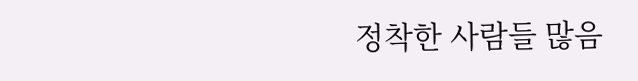정착한 사람들 많음